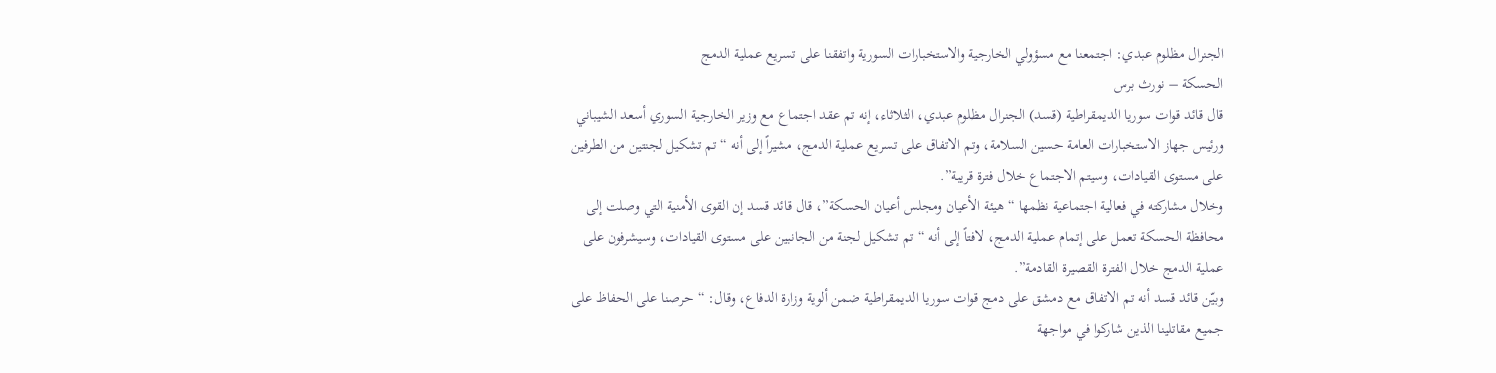الجنرال مظلوم عبدي: اجتمعنا مع مسؤولي الخارجية والاستخبارات السورية واتفقنا على تسريع عملية الدمج
الحسكة – نورث برس
قال قائد قوات سوريا الديمقراطية (قسد) الجنرال مظلوم عبدي، الثلاثاء، إنه تم عقد اجتماع مع وزير الخارجية السوري أسعد الشيباني ورئيس جهاز الاستخبارات العامة حسين السلامة، وتم الاتفاق على تسريع عملية الدمج، مشيراً إلى أنه “تم تشكيل لجنتين من الطرفين على مستوى القيادات، وسيتم الاجتماع خلال فترة قريبة”.
وخلال مشاركته في فعالية اجتماعية نظمها “هيئة الأعيان ومجلس أعيان الحسكة”، قال قائد قسد إن القوى الأمنية التي وصلت إلى محافظة الحسكة تعمل على إتمام عملية الدمج، لافتاً إلى أنه “تم تشكيل لجنة من الجانبين على مستوى القيادات، وسيشرفون على عملية الدمج خلال الفترة القصيرة القادمة”.
وبيّن قائد قسد أنه تم الاتفاق مع دمشق على دمج قوات سوريا الديمقراطية ضمن ألوية وزارة الدفاع، وقال: “حرصنا على الحفاظ على جميع مقاتلينا الذين شاركوا في مواجهة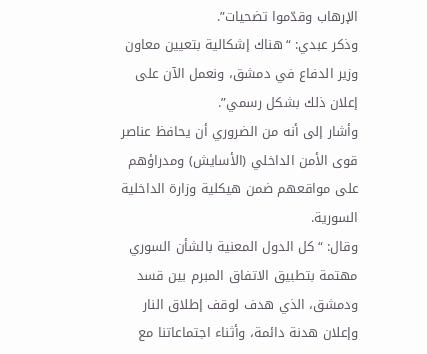الإرهاب وقدّموا تضحيات”.
وذكر عبدي: “هناك إشكالية بتعيين معاون وزير الدفاع في دمشق، ونعمل الآن على إعلان ذلك بشكل رسمي”.
وأشار إلى أنه من الضروري أن يحافظ عناصر قوى الأمن الداخلي (الأسايش) ومدراؤهم على مواقعهم ضمن هيكلية وزارة الداخلية السورية.
وقال: “كل الدول المعنية بالشأن السوري مهتمة بتطبيق الاتفاق المبرم بين قسد ودمشق، الذي هدف لوقف إطلاق النار وإعلان هدنة دائمة، وأثناء اجتماعاتنا مع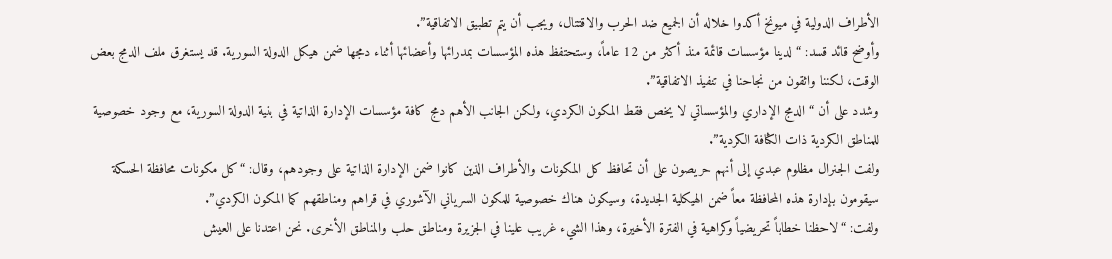الأطراف الدولية في ميونخ أكدوا خلاله أن الجميع ضد الحرب والاقتتال، ويجب أن يتم تطبيق الاتفاقية”.
وأوضح قائد قسد: “لدينا مؤسسات قائمة منذ أكثر من 12 عاماً، وستحتفظ هذه المؤسسات بمدرائها وأعضائها أثناء دمجها ضمن هيكل الدولة السورية. قد يستغرق ملف الدمج بعض الوقت، لكننا واثقون من نجاحنا في تنفيذ الاتفاقية”.
وشدد على أن “الدمج الإداري والمؤسساتي لا يخص فقط المكون الكردي، ولكن الجانب الأهم دمج كافة مؤسسات الإدارة الذاتية في بنية الدولة السورية، مع وجود خصوصية للمناطق الكردية ذات الكثافة الكردية”.
ولفت الجنرال مظلوم عبدي إلى أنهم حريصون على أن تحافظ كل المكونات والأطراف الذين كانوا ضمن الإدارة الذاتية على وجودهم، وقال: “كل مكونات محافظة الحسكة سيقومون بإدارة هذه المحافظة معاً ضمن الهيكلية الجديدة، وسيكون هناك خصوصية للمكون السرياني الآشوري في قراهم ومناطقهم كما المكون الكردي”.
ولفت: “لاحظنا خطاباً تحريضياً وكراهية في الفترة الأخيرة، وهذا الشيء غريب علينا في الجزيرة ومناطق حلب والمناطق الأخرى. نحن اعتدنا على العيش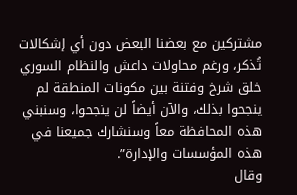مشتركين مع بعضنا البعض دون أي إشكالات تُذكر، ورغم محاولات داعش والنظام السوري خلق شرخ وفتنة بين مكونات المنطقة لم ينجحوا بذلك، والآن أيضاً لن ينجحوا، وسنبني هذه المحافظة معاً وسنشارك جميعنا في هذه المؤسسات والإدارة”.
وقال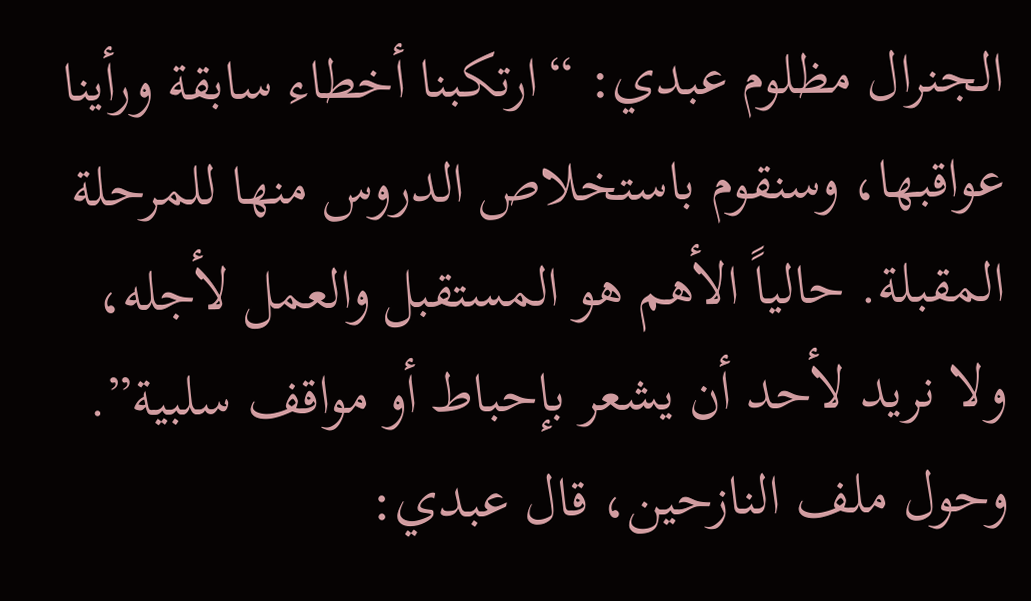الجنرال مظلوم عبدي: “ارتكبنا أخطاء سابقة ورأينا عواقبها، وسنقوم باستخلاص الدروس منها للمرحلة المقبلة. حالياً الأهم هو المستقبل والعمل لأجله، ولا نريد لأحد أن يشعر بإحباط أو مواقف سلبية”.
وحول ملف النازحين، قال عبدي: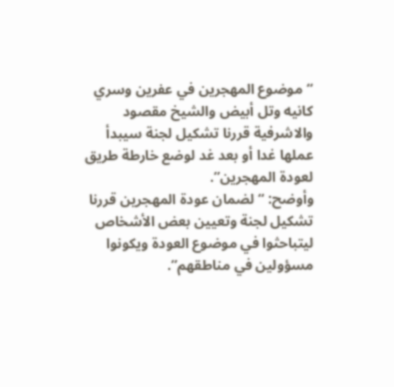“موضوع المهجرين في عفرين وسري كانيه وتل أبيض والشيخ مقصود والاشرفية قررنا تشكيل لجنة سيبدأ عملها غدا أو بعد غد لوضع خارطة طريق لعودة المهجرين”.
وأوضح: “لضمان عودة المهجرين قررنا تشكيل لجنة وتعيين بعض الأشخاص ليتباحثوا في موضوع العودة ويكونوا مسؤولين في مناطقهم”.